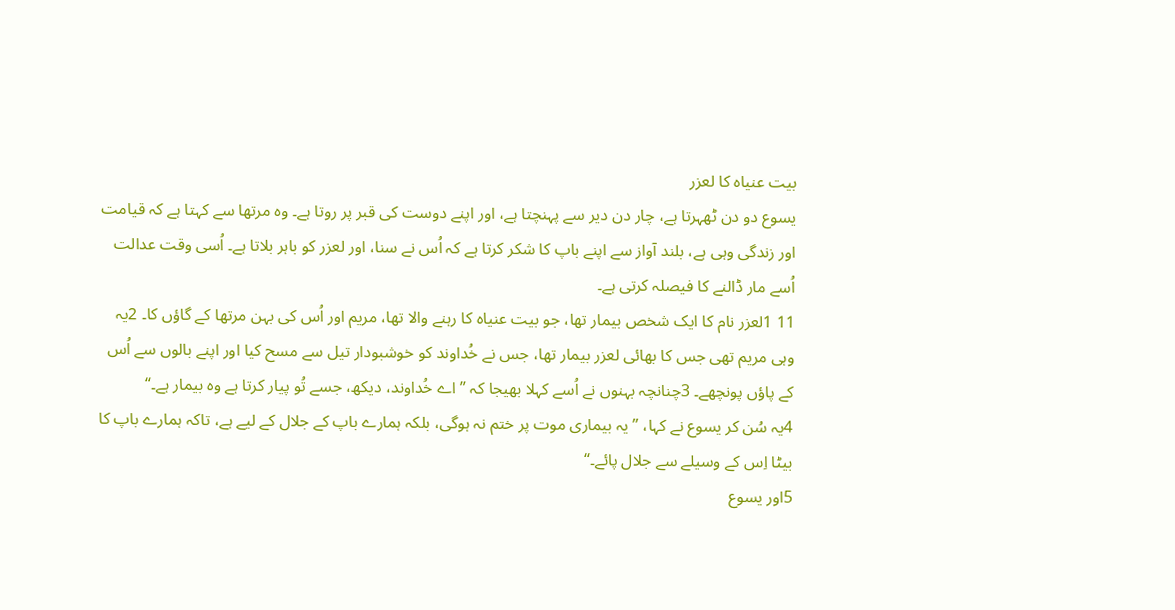بیت عنیاہ کا لعزر
یسوع دو دن ٹھہرتا ہے، چار دن دیر سے پہنچتا ہے، اور اپنے دوست کی قبر پر روتا ہے۔ وہ مرتھا سے کہتا ہے کہ قیامت اور زندگی وہی ہے، بلند آواز سے اپنے باپ کا شکر کرتا ہے کہ اُس نے سنا، اور لعزر کو باہر بلاتا ہے۔ اُسی وقت عدالت اُسے مار ڈالنے کا فیصلہ کرتی ہے۔
11 1لعزر نام کا ایک شخص بیمار تھا، جو بیت عنیاہ کا رہنے والا تھا، مریم اور اُس کی بہن مرتھا کے گاؤں کا۔ 2یہ وہی مریم تھی جس کا بھائی لعزر بیمار تھا، جس نے خُداوند کو خوشبودار تیل سے مسح کیا اور اپنے بالوں سے اُس کے پاؤں پونچھے۔ 3چنانچہ بہنوں نے اُسے کہلا بھیجا کہ ”اے خُداوند، دیکھ، جسے تُو پیار کرتا ہے وہ بیمار ہے۔“
4یہ سُن کر یسوع نے کہا، ”یہ بیماری موت پر ختم نہ ہوگی، بلکہ ہمارے باپ کے جلال کے لیے ہے، تاکہ ہمارے باپ کا بیٹا اِس کے وسیلے سے جلال پائے۔“
5اور یسوع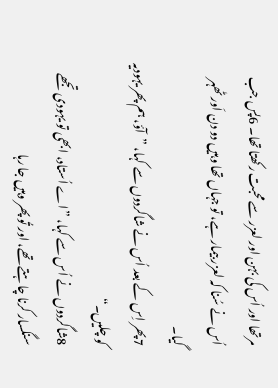مرتھا اور اُس کی بہن اور لعزر سے محبت رکھتا تھا۔ 6پس جب اُس نے سُنا کہ لعزر بیمار ہے، تو جہاں تھا وہیں دو دن اَور ٹھہر گیا۔
7پھر اِس کے بعد اُس نے شاگردوں سے کہا، ”آؤ، ہم پھر یہودیہ کو چلیں۔“
8شاگردوں نے اُس سے کہا، ”اے اُستاد، ابھی تو یہودی تجھے سنگسار کرنا چاہتے تھے، اور تُو پھر وہیں جا رہا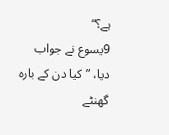ہے؟“
9یسوع نے جواب دیا، ”کیا دن کے بارہ گھنٹے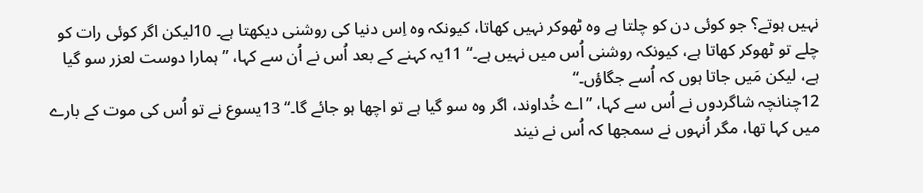نہیں ہوتے؟ جو کوئی دن کو چلتا ہے وہ ٹھوکر نہیں کھاتا، کیونکہ وہ اِس دنیا کی روشنی دیکھتا ہے۔ 10لیکن اگر کوئی رات کو چلے تو ٹھوکر کھاتا ہے، کیونکہ روشنی اُس میں نہیں ہے۔“ 11یہ کہنے کے بعد اُس نے اُن سے کہا، ”ہمارا دوست لعزر سو گیا ہے، لیکن مَیں جاتا ہوں کہ اُسے جگاؤں۔“
12چنانچہ شاگردوں نے اُس سے کہا، ”اے خُداوند، اگر وہ سو گیا ہے تو اچھا ہو جائے گا۔“ 13یسوع نے تو اُس کی موت کے بارے میں کہا تھا، مگر اُنہوں نے سمجھا کہ اُس نے نیند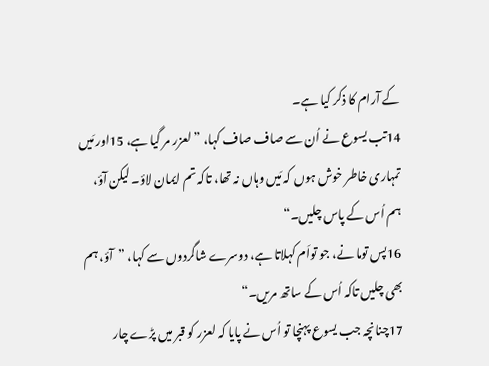کے آرام کا ذکر کیا ہے۔
14تب یسوع نے اُن سے صاف صاف کہا، ”لعزر مر گیا ہے، 15اور مَیں تمہاری خاطر خوش ہوں کہ مَیں وہاں نہ تھا، تاکہ تم ایمان لاؤ۔ لیکن آؤ، ہم اُس کے پاس چلیں۔“
16پس توما نے، جو تواَم کہلاتا ہے، دوسرے شاگردوں سے کہا، ”آؤ، ہم بھی چلیں تاکہ اُس کے ساتھ مریں۔“
17چنانچہ جب یسوع پہنچا تو اُس نے پایا کہ لعزر کو قبر میں پڑے چار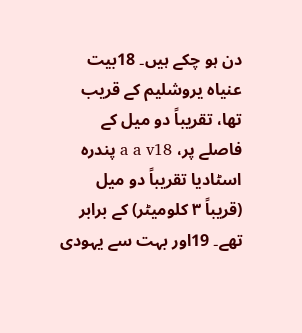دن ہو چکے ہیں۔ 18بیت عنیاہ یروشلیم کے قریب تھا، تقریباً دو میل کے فاصلے پر، a a v18 پندرہ اسٹادیا تقریباً دو میل (قریباً ۳ کلومیٹر) کے برابر تھے۔ 19اور بہت سے یہودی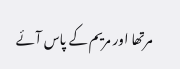مرتھا اور مریم کے پاس آئے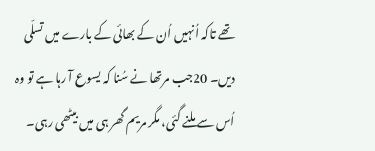تھے تاکہ اُنہیں اُن کے بھائی کے بارے میں تسلّی دیں۔ 20جب مرتھا نے سُنا کہ یسوع آ رہا ہے تو وہ اُس سے ملنے گئی، مگر مریم گھر ہی میں بیٹھی رہی۔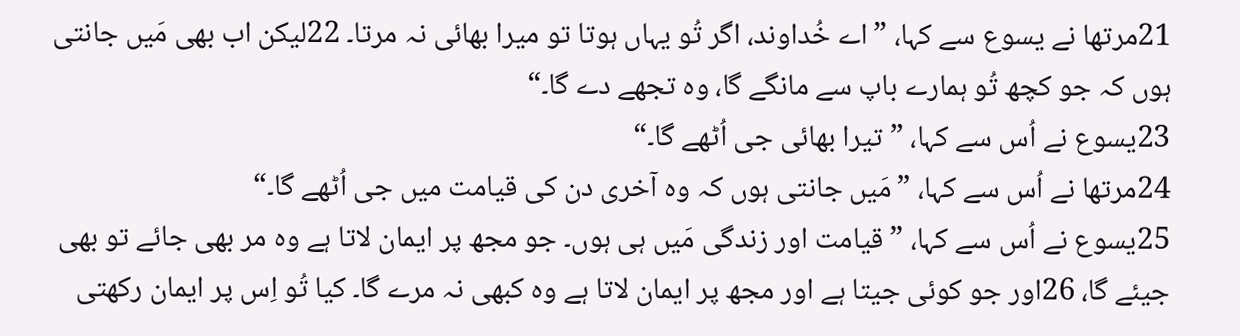21مرتھا نے یسوع سے کہا، ”اے خُداوند، اگر تُو یہاں ہوتا تو میرا بھائی نہ مرتا۔ 22لیکن اب بھی مَیں جانتی ہوں کہ جو کچھ تُو ہمارے باپ سے مانگے گا، وہ تجھے دے گا۔“
23یسوع نے اُس سے کہا، ”تیرا بھائی جی اُٹھے گا۔“
24مرتھا نے اُس سے کہا، ”مَیں جانتی ہوں کہ وہ آخری دن کی قیامت میں جی اُٹھے گا۔“
25یسوع نے اُس سے کہا، ”قیامت اور زندگی مَیں ہی ہوں۔ جو مجھ پر ایمان لاتا ہے وہ مر بھی جائے تو بھی جیئے گا، 26اور جو کوئی جیتا ہے اور مجھ پر ایمان لاتا ہے وہ کبھی نہ مرے گا۔ کیا تُو اِس پر ایمان رکھتی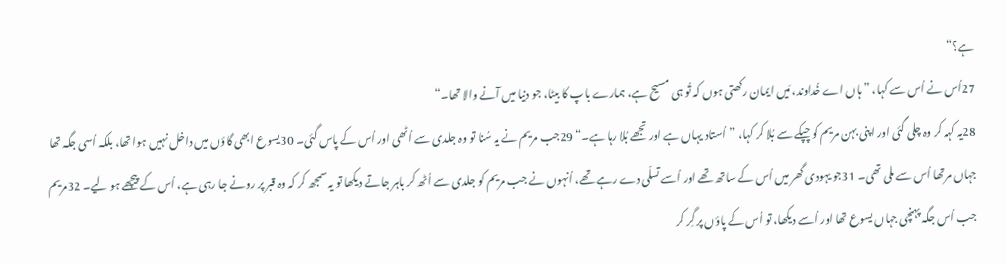ہے؟“
27اُس نے اُس سے کہا، ”ہاں اے خُداوند، مَیں ایمان رکھتی ہوں کہ تُو ہی مسیح ہے، ہمارے باپ کا بیٹا، جو دنیا میں آنے والا تھا۔“
28یہ کہہ کر وہ چلی گئی اور اپنی بہن مریم کو چپکے سے بُلا کر کہا، ”اُستاد یہاں ہے اور تجھے بُلا رہا ہے۔“ 29جب مریم نے یہ سُنا تو وہ جلدی سے اُٹھی اور اُس کے پاس گئی۔ 30یسوع ابھی گاؤں میں داخل نہیں ہوا تھا، بلکہ اُسی جگہ تھا جہاں مرتھا اُس سے ملی تھی۔ 31جو یہودی گھر میں اُس کے ساتھ تھے اور اُسے تسلّی دے رہے تھے، اُنہوں نے جب مریم کو جلدی سے اُٹھ کر باہر جاتے دیکھا تو یہ سمجھ کر کہ وہ قبر پر رونے جا رہی ہے، اُس کے پیچھے ہو لیے۔ 32مریم جب اُس جگہ پہنچی جہاں یسوع تھا اور اُسے دیکھا، تو اُس کے پاؤں پر گِر کر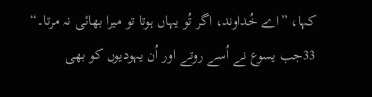کہا، ”اے خُداوند، اگر تُو یہاں ہوتا تو میرا بھائی نہ مرتا۔“
33جب یسوع نے اُسے روتے اور اُن یہودیوں کو بھی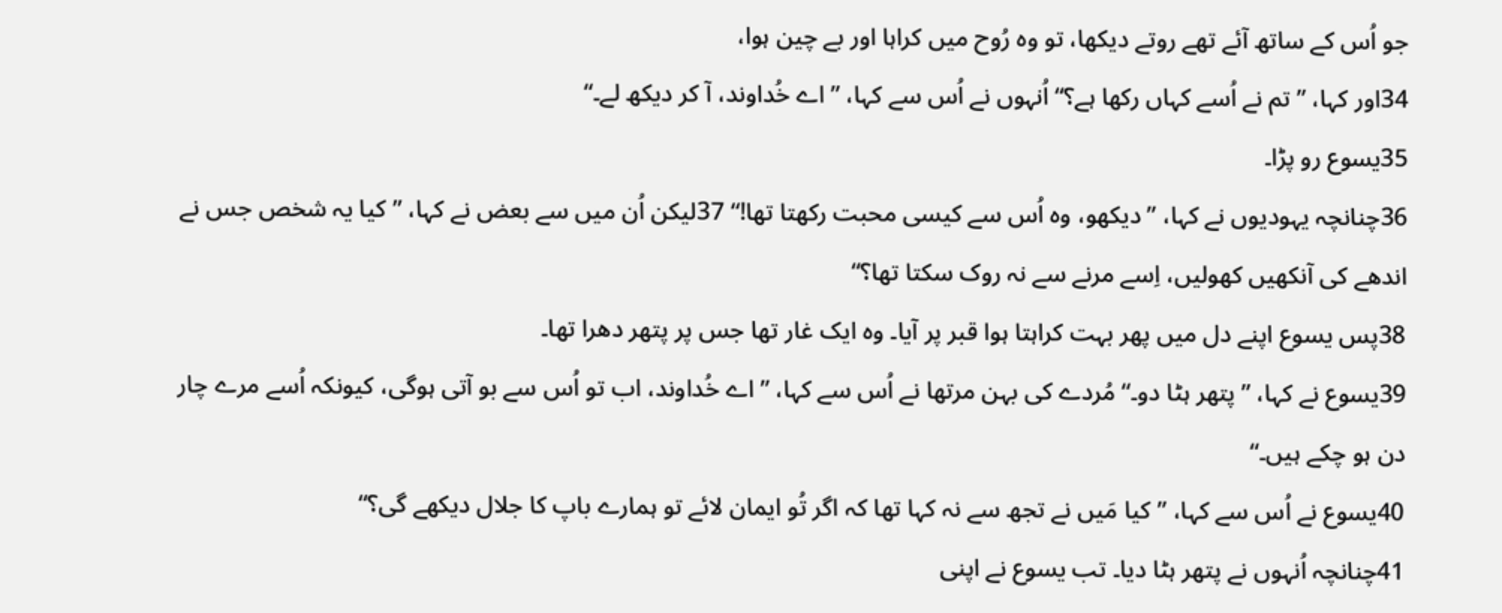جو اُس کے ساتھ آئے تھے روتے دیکھا، تو وہ رُوح میں کراہا اور بے چین ہوا،
34اور کہا، ”تم نے اُسے کہاں رکھا ہے؟“ اُنہوں نے اُس سے کہا، ”اے خُداوند، آ کر دیکھ لے۔“
35یسوع رو پڑا۔
36چنانچہ یہودیوں نے کہا، ”دیکھو، وہ اُس سے کیسی محبت رکھتا تھا!“ 37لیکن اُن میں سے بعض نے کہا، ”کیا یہ شخص جس نے اندھے کی آنکھیں کھولیں، اِسے مرنے سے نہ روک سکتا تھا؟“
38پس یسوع اپنے دل میں پھر بہت کراہتا ہوا قبر پر آیا۔ وہ ایک غار تھا جس پر پتھر دھرا تھا۔
39یسوع نے کہا، ”پتھر ہٹا دو۔“ مُردے کی بہن مرتھا نے اُس سے کہا، ”اے خُداوند، اب تو اُس سے بو آتی ہوگی، کیونکہ اُسے مرے چار دن ہو چکے ہیں۔“
40یسوع نے اُس سے کہا، ”کیا مَیں نے تجھ سے نہ کہا تھا کہ اگر تُو ایمان لائے تو ہمارے باپ کا جلال دیکھے گی؟“
41چنانچہ اُنہوں نے پتھر ہٹا دیا۔ تب یسوع نے اپنی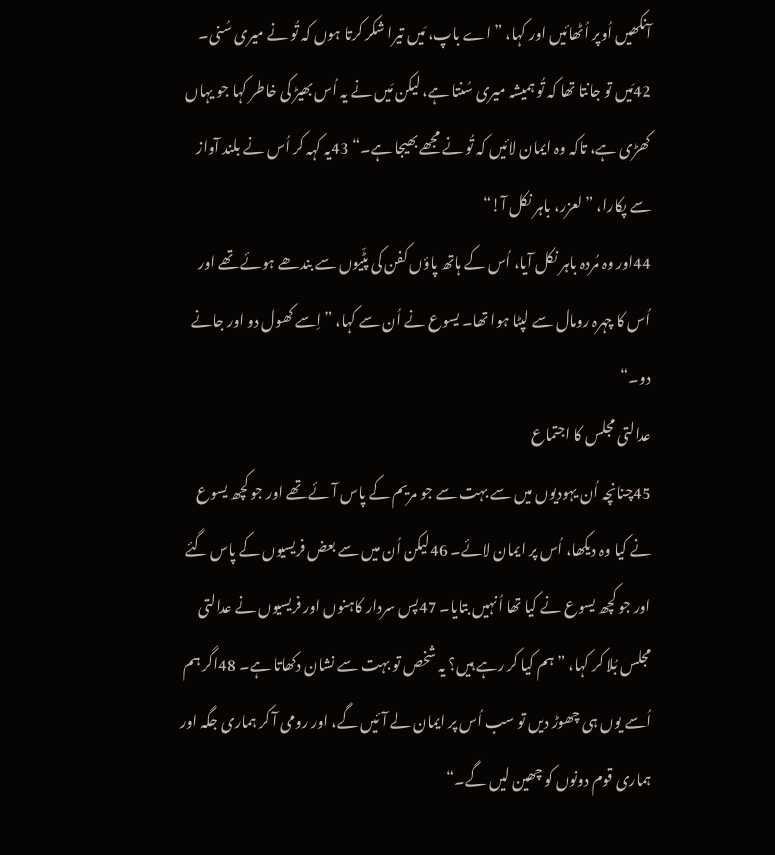آنکھیں اُوپر اُٹھائیں اور کہا، ”اے باپ، مَیں تیرا شکر کرتا ہوں کہ تُو نے میری سُنی۔ 42مَیں تو جانتا تھا کہ تُو ہمیشہ میری سُنتا ہے، لیکن مَیں نے یہ اُس بھیڑ کی خاطر کہا جو یہاں کھڑی ہے، تاکہ وہ ایمان لائیں کہ تُو نے مجھے بھیجا ہے۔“ 43یہ کہہ کر اُس نے بلند آواز سے پکارا، ”لعزر، باہر نکل آ!“
44اور وہ مُردہ باہر نکل آیا، اُس کے ہاتھ پاؤں کفن کی پٹّیوں سے بندھے ہوئے تھے اور اُس کا چہرہ رومال سے لپٹا ہوا تھا۔ یسوع نے اُن سے کہا، ”اِسے کھول دو اور جانے دو۔“
عدالتی مجلس کا اجتماع
45چنانچہ اُن یہودیوں میں سے بہت سے جو مریم کے پاس آئے تھے اور جو کچھ یسوع نے کیا وہ دیکھا، اُس پر ایمان لائے۔ 46لیکن اُن میں سے بعض فریسیوں کے پاس گئے اور جو کچھ یسوع نے کیا تھا اُنہیں بتایا۔ 47پس سردار کاہنوں اور فریسیوں نے عدالتی مجلس بُلا کر کہا، ”ہم کیا کر رہے ہیں؟ یہ شخص تو بہت سے نشان دکھاتا ہے۔ 48اگر ہم اُسے یوں ہی چھوڑ دیں تو سب اُس پر ایمان لے آئیں گے، اور رومی آ کر ہماری جگہ اور ہماری قوم دونوں کو چھین لیں گے۔“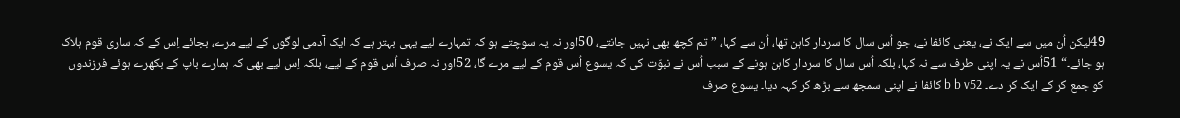49لیکن اُن میں سے ایک نے، یعنی کائفا نے، جو اُس سال کا سردار کاہن تھا، اُن سے کہا، ”تم کچھ بھی نہیں جانتے، 50اور نہ یہ سوچتے ہو کہ تمہارے لیے یہی بہتر ہے کہ ایک آدمی لوگوں کے لیے مرے، بجائے اِس کے کہ ساری قوم ہلاک ہو جائے۔“ 51اُس نے یہ اپنی طرف سے نہ کہا، بلکہ اُس سال کا سردار کاہن ہونے کے سبب اُس نے نبوّت کی کہ یسوع اُس قوم کے لیے مرے گا، 52اور نہ صرف اُس قوم کے لیے، بلکہ اِس لیے بھی کہ ہمارے باپ کے بکھرے ہوئے فرزندوں کو جمع کر کے ایک کر دے۔ b b v52 کائفا نے اپنی سمجھ سے بڑھ کر کہہ دیا۔ یسوع صرف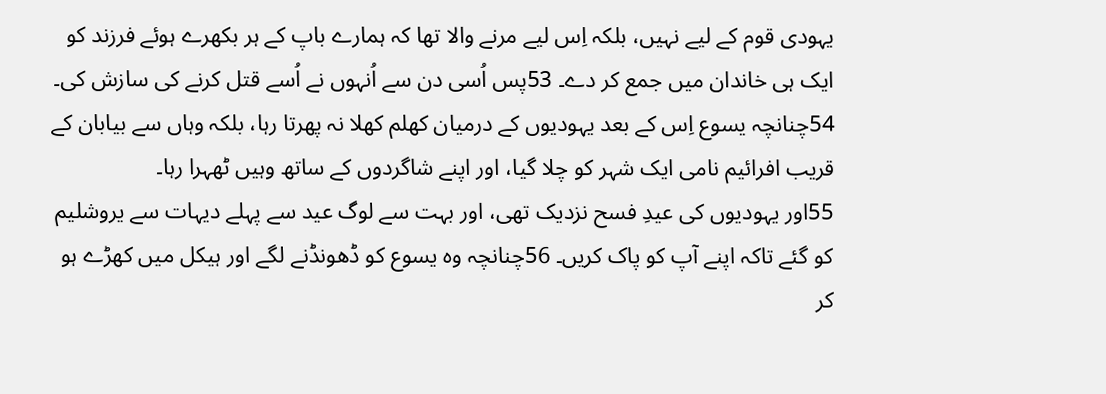یہودی قوم کے لیے نہیں، بلکہ اِس لیے مرنے والا تھا کہ ہمارے باپ کے ہر بکھرے ہوئے فرزند کو ایک ہی خاندان میں جمع کر دے۔ 53پس اُسی دن سے اُنہوں نے اُسے قتل کرنے کی سازش کی۔ 54چنانچہ یسوع اِس کے بعد یہودیوں کے درمیان کھلم کھلا نہ پھرتا رہا، بلکہ وہاں سے بیابان کے قریب افرائیم نامی ایک شہر کو چلا گیا، اور اپنے شاگردوں کے ساتھ وہیں ٹھہرا رہا۔
55اور یہودیوں کی عیدِ فسح نزدیک تھی، اور بہت سے لوگ عید سے پہلے دیہات سے یروشلیم کو گئے تاکہ اپنے آپ کو پاک کریں۔ 56چنانچہ وہ یسوع کو ڈھونڈنے لگے اور ہیکل میں کھڑے ہو کر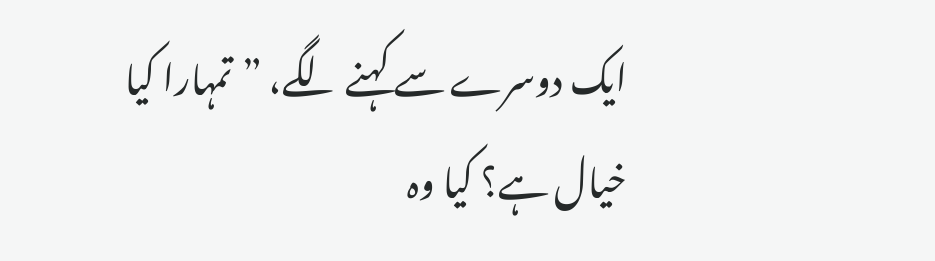ایک دوسرے سے کہنے لگے، ”تمہارا کیا خیال ہے؟ کیا وہ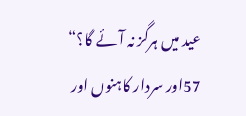عید میں ہرگز نہ آئے گا؟“ 57اور سردار کاہنوں اور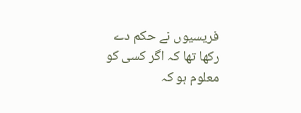فریسیوں نے حکم دے رکھا تھا کہ اگر کسی کو معلوم ہو کہ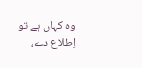وہ کہاں ہے تو اِطلاع دے،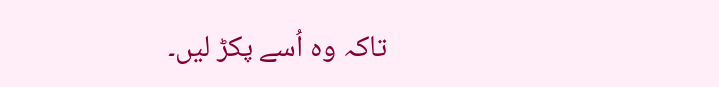تاکہ وہ اُسے پکڑ لیں۔